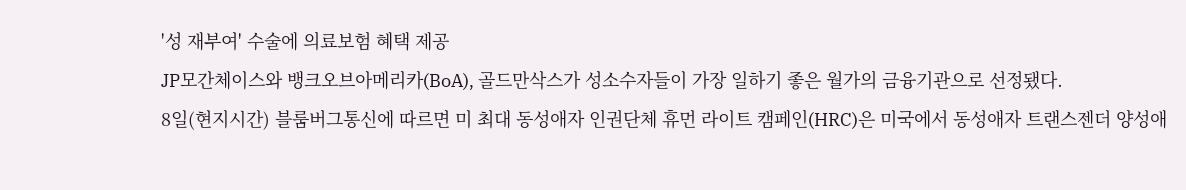'성 재부여' 수술에 의료보험 혜택 제공
JP모간체이스와 뱅크오브아메리카(BoA), 골드만삭스가 성소수자들이 가장 일하기 좋은 월가의 금융기관으로 선정됐다.
8일(현지시간) 블룸버그통신에 따르면 미 최대 동성애자 인권단체 휴먼 라이트 캠페인(HRC)은 미국에서 동성애자 트랜스젠더 양성애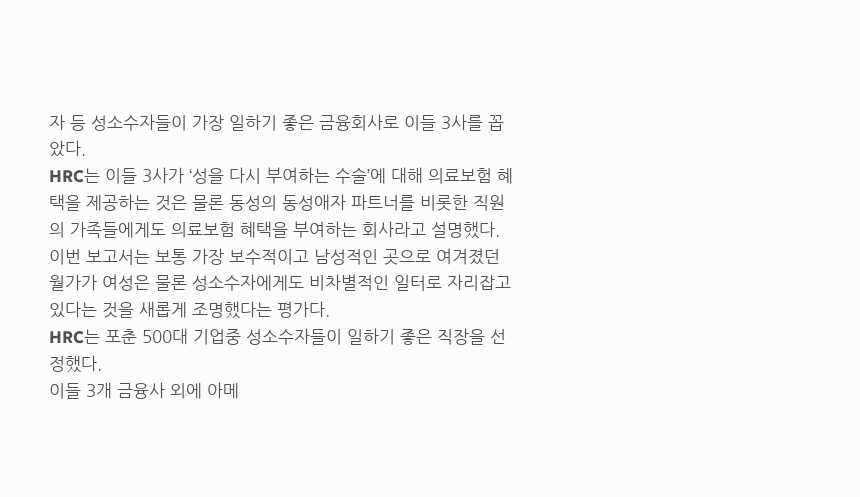자 등 성소수자들이 가장 일하기 좋은 금융회사로 이들 3사를 꼽았다.
HRC는 이들 3사가 ‘성을 다시 부여하는 수술’에 대해 의료보험 혜택을 제공하는 것은 물론 동성의 동성애자 파트너를 비롯한 직원의 가족들에게도 의료보험 혜택을 부여하는 회사라고 설명했다.
이번 보고서는 보통 가장 보수적이고 남성적인 곳으로 여겨졌던 월가가 여성은 물론 성소수자에게도 비차별적인 일터로 자리잡고 있다는 것을 새롭게 조명했다는 평가다.
HRC는 포춘 500대 기업중 성소수자들이 일하기 좋은 직장을 선정했다.
이들 3개 금융사 외에 아메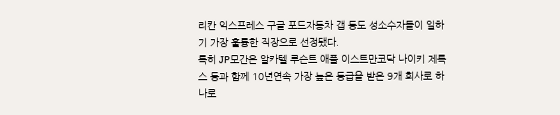리칸 익스프레스 구글 포드자동차 갭 등도 성소수자들이 일하기 가장 훌륭한 직장으로 선정됐다.
특히 JP모간은 알카텔 루슨트 애플 이스트만코닥 나이키 제록스 등과 함께 10년연속 가장 높은 등급을 받은 9개 회사로 하나로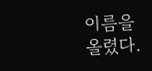이름을 올렸다.